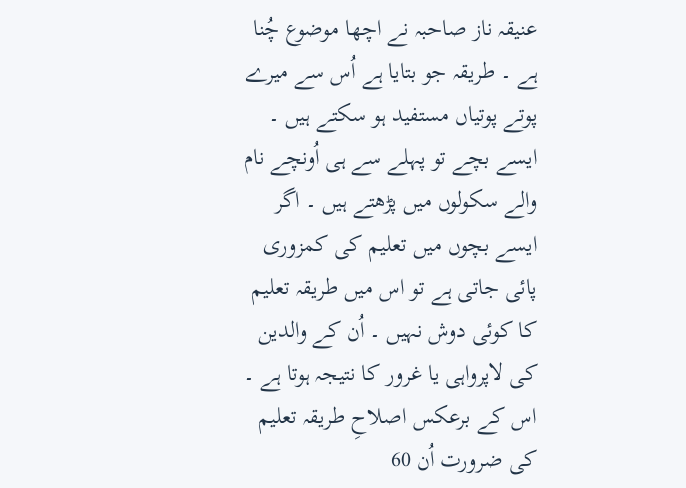عنيقہ ناز صاحبہ نے اچھا موضوع چُنا ہے ۔ طريقہ جو بتايا ہے اُس سے ميرے پوتے پوتياں مستفيد ہو سکتے ہيں ۔ ايسے بچے تو پہلے سے ہی اُونچے نام والے سکولوں ميں پڑھتے ہيں ۔ اگر ايسے بچوں ميں تعليم کی کمزوری پائی جاتی ہے تو اس ميں طريقہ تعليم کا کوئی دوش نہيں ۔ اُن کے والدين کی لاپرواہی يا غرور کا نتيجہ ہوتا ہے ۔ اس کے برعکس اصلاحِ طريقہ تعليم کی ضرورت اُن 60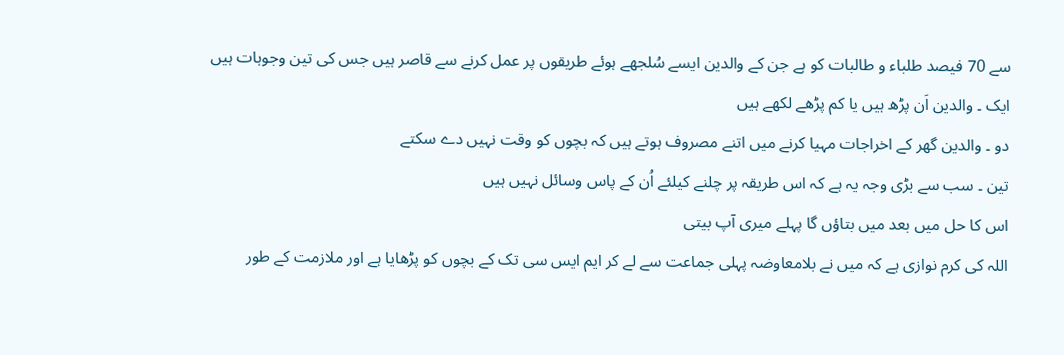سے 70 فيصد طلباء و طالبات کو ہے جن کے والدين ايسے سُلجھے ہوئے طريقوں پر عمل کرنے سے قاصر ہيں جس کی تين وجوہات ہيں
ايک ۔ والدين اَن پڑھ ہيں يا کم پڑھے لکھے ہيں
دو ۔ والدين گھر کے اخراجات مہيا کرنے ميں اتنے مصروف ہوتے ہيں کہ بچوں کو وقت نہيں دے سکتے
تين ۔ سب سے بڑی وجہ يہ ہے کہ اس طريقہ پر چلنے کيلئے اُن کے پاس وسائل نہيں ہيں
اس کا حل ميں بعد ميں بتاؤں گا پہلے ميری آپ بيتی
اللہ کی کرم نوازی ہے کہ ميں نے بلامعاوضہ پہلی جماعت سے لے کر ايم ايس سی تک کے بچوں کو پڑھايا ہے اور ملازمت کے طور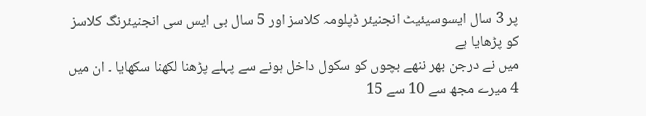پر 3 سال ايسوسيئيٹ انجنيئر ڈپلومہ کلاسز اور 5 سال بی ايس سی انجنيئرنگ کلاسز کو پڑھايا ہے
ميں نے درجن بھر ننھے بچوں کو سکول داخل ہونے سے پہلے پڑھنا لکھنا سکھايا ۔ ان ميں 4 ميرے مجھ سے 10 سے 15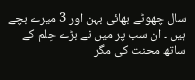سال چھوٹے بھائی بہن اور 3 ميرے بچے ہيں ۔ ان سب پر ميں نے بڑے حِلم کے ساتھ محنت کی مگر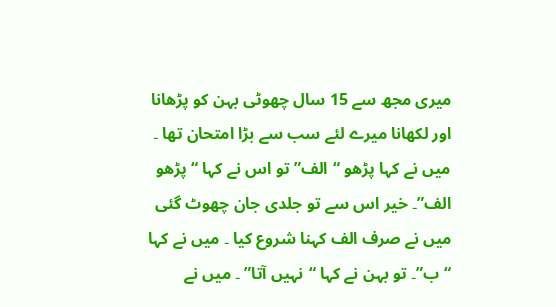ميری مجھ سے 15 سال چھوٹی بہن کو پڑھانا اور لکھانا ميرے لئے سب سے بڑا امتحان تھا ۔ ميں نے کہا پڑھو “الف” تو اس نے کہا “پڑھو الف”۔ خير اس سے تو جلدی جان چھوٹ گئی ميں نے صرف الف کہنا شروع کيا ۔ ميں نے کہا “ب”۔ تو بہن نے کہا “نہيں آتا” ۔ ميں نے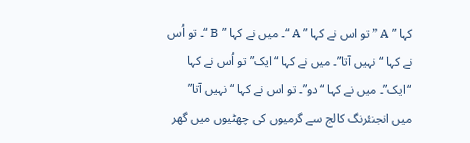کہا ” A ” تو اس نے کہا ” A “۔ ميں نے کہا ” B “۔ تو اُس نے کہا “نہيں آتا”۔ ميں نے کہا “ايک” تو اُس نے کہا “ايک”۔ ميں نے کہا “دو”۔ تو اس نے کہا “نہيں آتا”
ميں انجنئرنگ کالج سے گرميوں کی چھٹيوں ميں گھر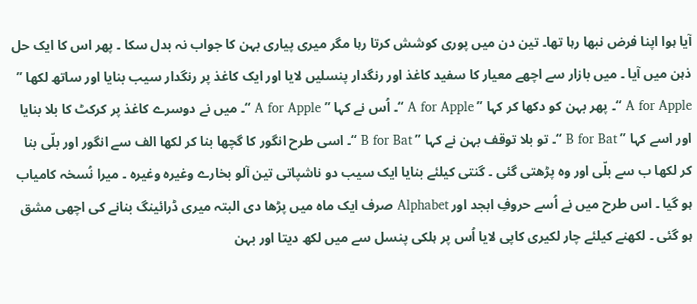آيا ہوا اپنا فرض نبھا رہا تھا۔ تين دن ميں پوری کوشش کرتا رہا مگر ميری پياری بہن کا جواب نہ بدل سکا ۔ پھر اس کا ايک حل ذہن ميں آيا ۔ ميں بازار سے اچھے معيار کا سفيد کاغذ اور رنگدار پنسليں لايا اور ايک کاغذ پر رنگدار سيب بنايا اور ساتھ لکھا ” A for Apple “۔ پھر بہن کو دکھا کر کہا ” A for Apple “۔ اُس نے کہا ” A for Apple “۔ ميں نے دوسرے کاغذ پر کرکٹ کا بلا بنايا اور اسے کہا ” B for Bat “۔ تو بلا توقف بہن نے کہا ” B for Bat “۔ اسی طرح انگور کا گچھا بنا کر لکھا الف سے انگور اور بلّی بنا کر لکھا ب سے بلّی اور وہ پڑھتی گئی ۔ گنتی کيلئے بنايا ايک سيب دو ناشپاتی تين آلو بخارے وغيرہ وغيرہ ۔ ميرا نُسخہ کامياب ہو گيا ۔ اس طرح ميں نے اُسے حروفِ ابجد اور Alphabet صرف ايک ماہ ميں پڑھا دی البتہ ميری ڈرائينگ بنانے کی اچھی مشق ہو گئی ۔ لکھنے کيلئے چار لکيری کاپی لايا اُس پر ہلکی پنسل سے ميں لکھ ديتا اور بہن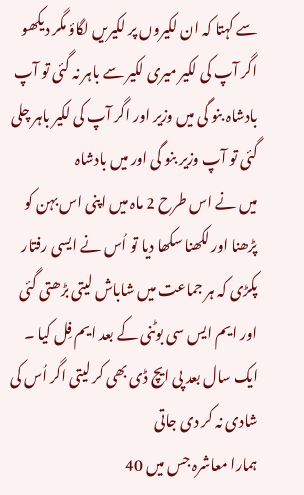سے کہتا کہ ان لکيروں پر لکيريں لگاؤ مگر ديکھو اگر آپ کی لکير ميری لکير سے باہر نہ گئی تو آپ بادشاہ بنو گی ميں وزير اور اگر آپ کی لکير باہر چلی گئی تو آپ وزير بنو گی اور ميں بادشاہ
ميں نے اس طرح 2 ماہ ميں اپنی اس بہن کو پڑھنا اور لکھنا سکھا ديا تو اُس نے ايسی رفتار پکڑی کہ ہر جماعت ميں شاباش ليتی بڑھتی گئی اور ايم ايس سی بوٹنی کے بعد ايم فِل کيا ۔ ايک سال بعد پی ايچ ڈی بھی کر ليتی اگر اُس کی شادی نہ کر دی جاتی
ہمارا معاشرہ جس ميں 40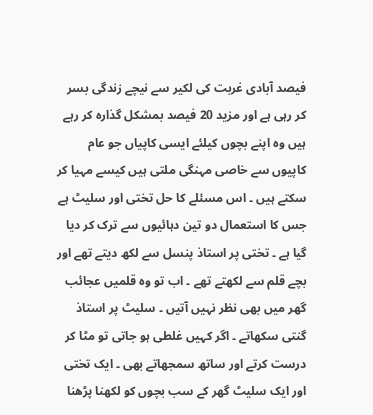فيصد آبادی غربت کی لکير سے نيچے زندگی بسر کر رہی ہے اور مزيد 20 فيصد بمشکل گذارہ کر رہے ہيں وہ اپنے بچوں کيلئے ايسی کاپياں جو عام کاپيوں سے خاصی مہنگی ملتی ہيں کيسے مہيا کر سکتے ہيں ۔ اس مسئلے کا حل تختی اور سليٹ ہے جس کا استعمال دو تين دہائيوں سے ترک کر ديا گيا ہے ۔ تختی پر استاذ پنسل سے لکھ ديتے تھے اور بچے قلم سے لکھتے تھے ۔ اب تو وہ قلميں عجائب گھر ميں بھی نظر نہيں آتيں ۔ سليٹ پر استاذ گنتی سکھاتے ۔ اگر کہيں غلطی ہو جاتی تو مٹا کر درست کرتے اور ساتھ سمجھاتے بھی ۔ ايک تختی اور ايک سليٹ گھر کے سب بچوں کو لکھنا پڑھنا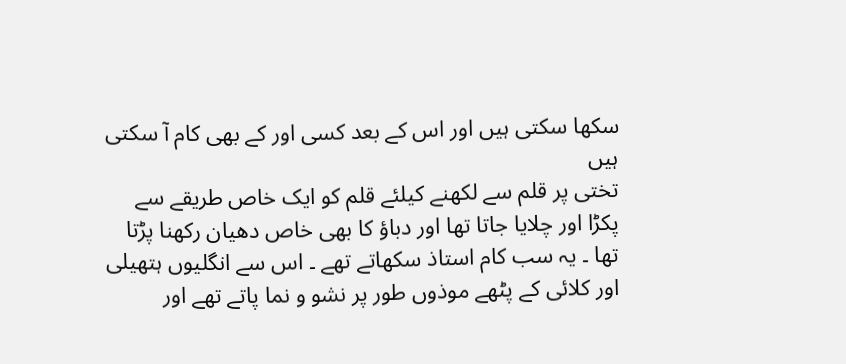سکھا سکتی ہيں اور اس کے بعد کسی اور کے بھی کام آ سکتی ہيں
تختی پر قلم سے لکھنے کيلئے قلم کو ايک خاص طريقے سے پکڑا اور چلايا جاتا تھا اور دباؤ کا بھی خاص دھيان رکھنا پڑتا تھا ۔ يہ سب کام استاذ سکھاتے تھے ۔ اس سے انگليوں ہتھيلی اور کلائی کے پٹھے موذوں طور پر نشو و نما پاتے تھے اور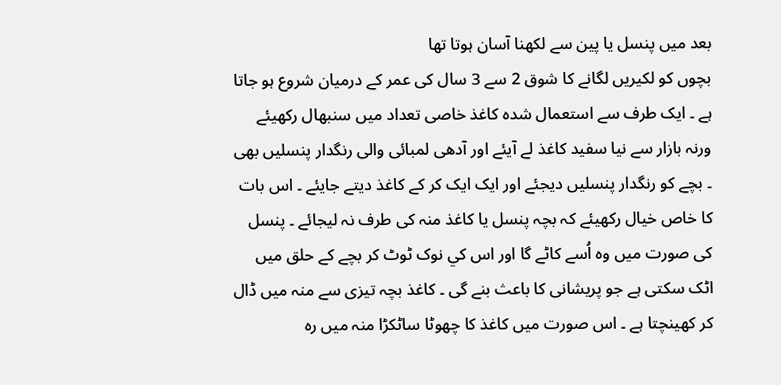بعد ميں پنسل يا پين سے لکھنا آسان ہوتا تھا
بچوں کو لکيريں لگانے کا شوق 2 سے 3 سال کی عمر کے درميان شروع ہو جاتا ہے ۔ ايک طرف سے استعمال شدہ کاغذ خاصی تعداد ميں سنبھال رکھيئے ورنہ بازار سے نيا سفيد کاغذ لے آيئے اور آدھی لمبائی والی رنگدار پنسليں بھی ۔ بچے کو رنگدار پنسليں ديجئے اور ايک ايک کر کے کاغذ ديتے جايئے ۔ اس بات کا خاص خيال رکھيئے کہ بچہ پنسل يا کاغذ منہ کی طرف نہ ليجائے ۔ پنسل کی صورت ميں وہ اُسے کاٹے گا اور اس کي نوک ٹوٹ کر بچے کے حلق ميں اٹک سکتی ہے جو پريشانی کا باعث بنے گی ۔ کاغذ بچہ تيزی سے منہ ميں ڈال کر کھينچتا ہے ۔ اس صورت ميں کاغذ کا چھوٹا ساٹکڑا منہ ميں رہ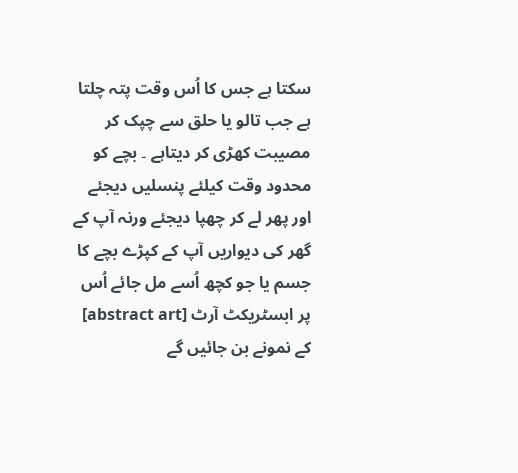سکتا ہے جس کا اُس وقت پتہ چلتا ہے جب تالو يا حلق سے چپک کر مصيبت کھڑی کر ديتاہے ۔ بچے کو محدود وقت کيلئے پنسليں ديجئے اور پھر لے کر چھپا ديجئے ورنہ آپ کے گھر کی ديواريں آپ کے کپڑے بچے کا جسم يا جو کچھ اُسے مل جائے اُس پر ابسٹريکٹ آرٹ [abstract art] کے نمونے بن جائيں گے